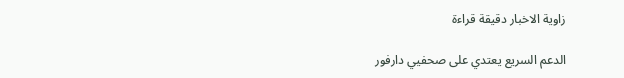زاوية الاخبار دقيقة قراءة

الدعم السريع يعتدي على صحفيي دارفور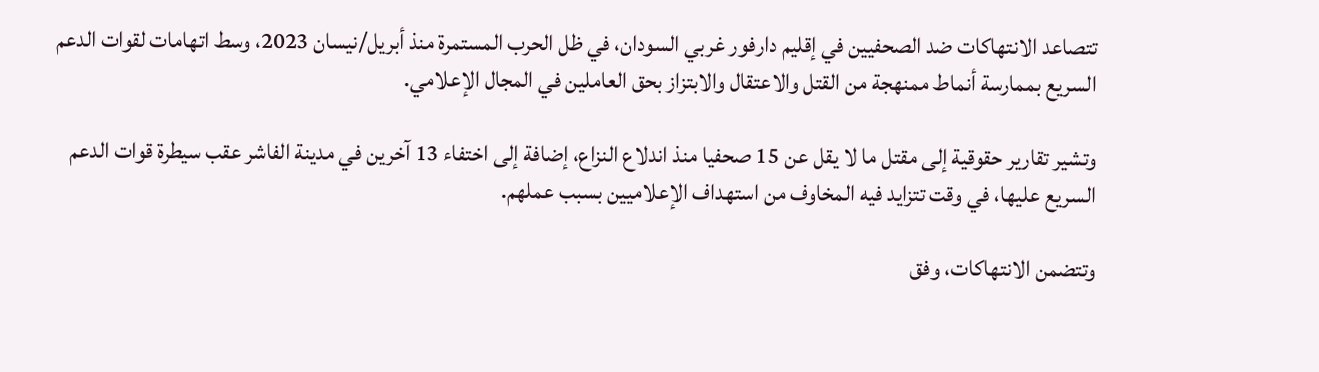تتصاعد الانتهاكات ضد الصحفيين في إقليم دارفور غربي السودان، في ظل الحرب المستمرة منذ أبريل/نيسان 2023، وسط اتهامات لقوات الدعم السريع بممارسة أنماط ممنهجة من القتل والاعتقال والابتزاز بحق العاملين في المجال الإعلامي.

وتشير تقارير حقوقية إلى مقتل ما لا يقل عن 15 صحفيا منذ اندلاع النزاع، إضافة إلى اختفاء 13 آخرين في مدينة الفاشر عقب سيطرة قوات الدعم السريع عليها، في وقت تتزايد فيه المخاوف من استهداف الإعلاميين بسبب عملهم.

وتتضمن الانتهاكات، وفق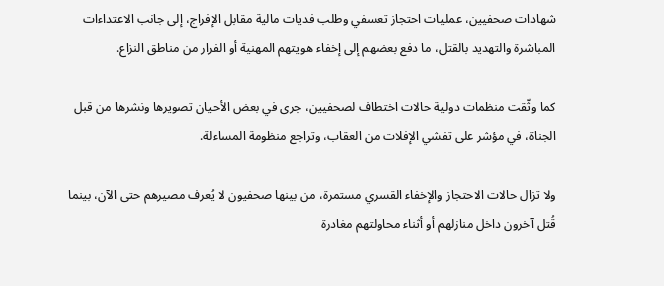شهادات صحفيين، عمليات احتجاز تعسفي وطلب فديات مالية مقابل الإفراج، إلى جانب الاعتداءات المباشرة والتهديد بالقتل، ما دفع بعضهم إلى إخفاء هويتهم المهنية أو الفرار من مناطق النزاع.

كما وثّقت منظمات دولية حالات اختطاف لصحفيين، جرى في بعض الأحيان تصويرها ونشرها من قبل الجناة، في مؤشر على تفشي الإفلات من العقاب، وتراجع منظومة المساءلة.

ولا تزال حالات الاحتجاز والإخفاء القسري مستمرة، من بينها صحفيون لا يُعرف مصيرهم حتى الآن، بينما قُتل آخرون داخل منازلهم أو أثناء محاولتهم مغادرة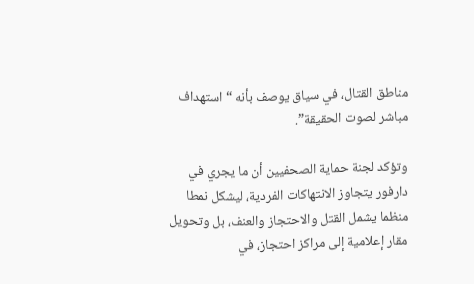مناطق القتال، في سياق يوصف بأنه “استهداف مباشر لصوت الحقيقة”.

وتؤكد لجنة حماية الصحفيين أن ما يجري في دارفور يتجاوز الانتهاكات الفردية، ليشكل نمطا منظما يشمل القتل والاحتجاز والعنف، بل وتحويل مقار إعلامية إلى مراكز احتجاز، في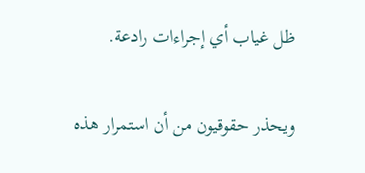ظل غياب أي إجراءات رادعة.

ويحذر حقوقيون من أن استمرار هذه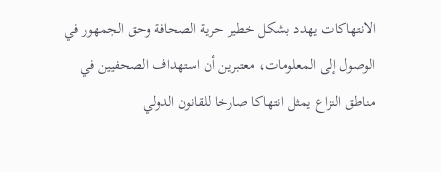الانتهاكات يهدد بشكل خطير حرية الصحافة وحق الجمهور في الوصول إلى المعلومات، معتبرين أن استهداف الصحفيين في مناطق النزاع يمثل انتهاكا صارخا للقانون الدولي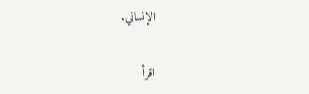الإنساني.

اقرأ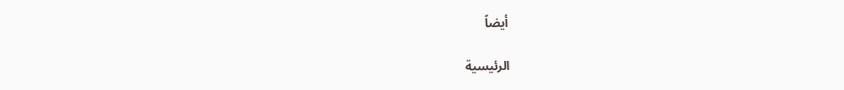أيضاً

الرئيسية